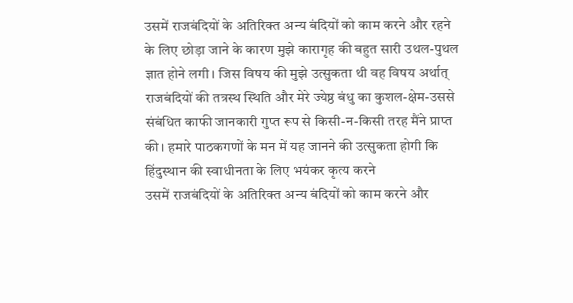उसमें राजबंदियों के अतिरिक्त अन्य बंदियों को काम करने और रहने के लिए छोड़ा जाने के कारण मुझे कारागृह की बहुत सारी उथल-पुथल ज्ञात होने लगी। जिस विषय की मुझे उत्सुकता थी वह विषय अर्थात् राजबंदियों की तत्रस्थ स्थिति और मेरे ज्येष्ठ बंधु का कुशल-क्षेम-उससे संबंधित काफी जानकारी गुप्त रूप से किसी-न-किसी तरह मैंने प्राप्त की। हमारे पाठकगणों के मन में यह जानने की उत्सुकता होगी कि हिंदुस्थान की स्वाधीनता के लिए भयंकर कृत्य करने
उसमें राजबंदियों के अतिरिक्त अन्य बंदियों को काम करने और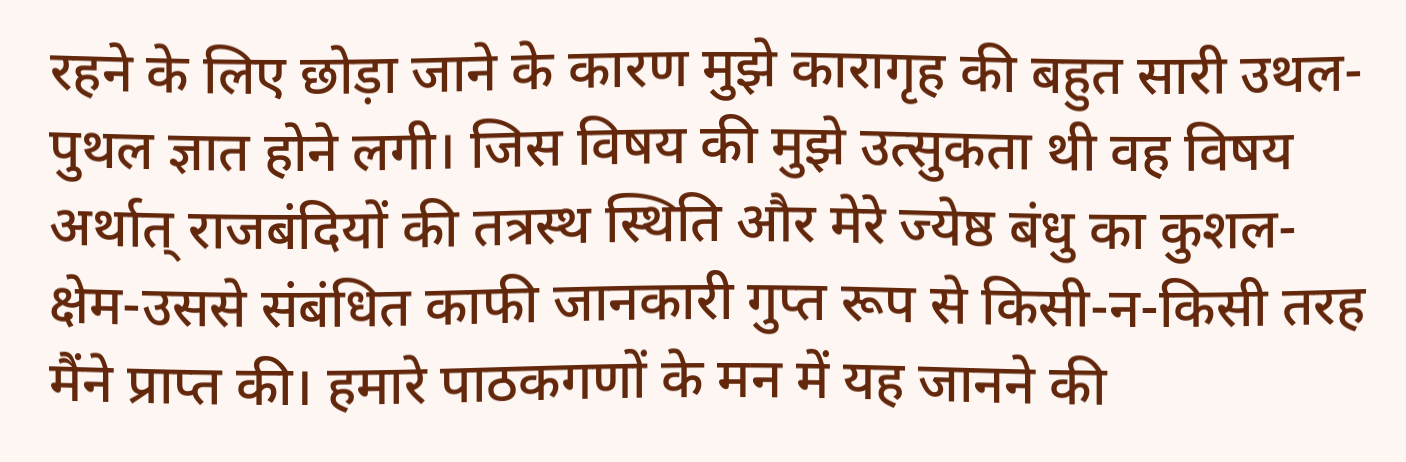रहने के लिए छोड़ा जाने के कारण मुझे कारागृह की बहुत सारी उथल-पुथल ज्ञात होने लगी। जिस विषय की मुझे उत्सुकता थी वह विषय अर्थात् राजबंदियों की तत्रस्थ स्थिति और मेरे ज्येष्ठ बंधु का कुशल-क्षेम-उससे संबंधित काफी जानकारी गुप्त रूप से किसी-न-किसी तरह मैंने प्राप्त की। हमारे पाठकगणों के मन में यह जानने की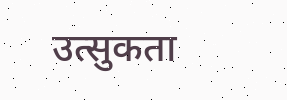उत्सुकता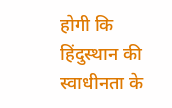होगी कि हिंदुस्थान की स्वाधीनता के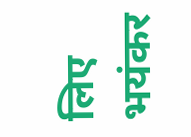लिए भयंकर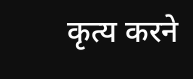कृत्य करने